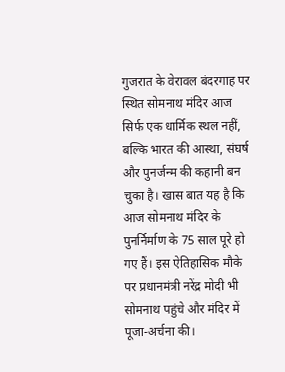गुजरात के वेरावल बंदरगाह पर स्थित सोमनाथ मंदिर आज सिर्फ एक धार्मिक स्थल नहीं, बल्कि भारत की आस्था, संघर्ष और पुनर्जन्म की कहानी बन चुका है। खास बात यह है कि आज सोमनाथ मंदिर के पुनर्निर्माण के 75 साल पूरे हो गए हैं। इस ऐतिहासिक मौके पर प्रधानमंत्री नरेंद्र मोदी भी सोमनाथ पहुंचे और मंदिर में पूजा-अर्चना की।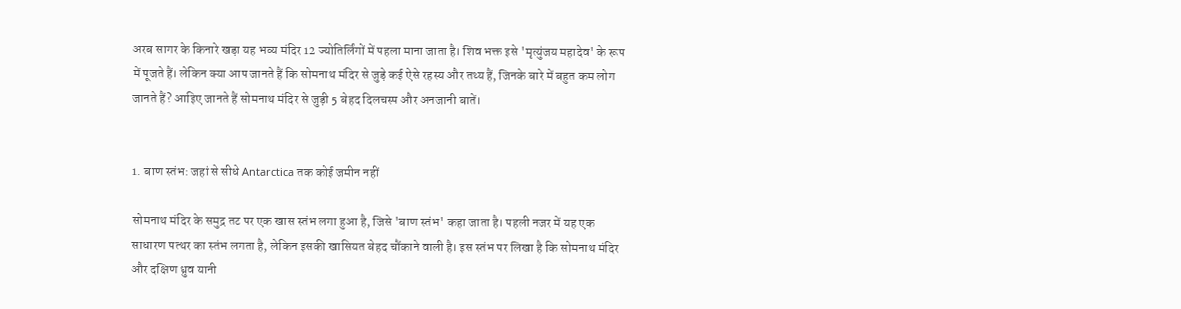अरब सागर के किनारे खड़ा यह भव्य मंदिर 12 ज्योतिर्लिंगों में पहला माना जाता है। शिव भक्त इसे 'मृत्युंजय महादेव' के रूप में पूजते हैं। लेकिन क्या आप जानते हैं कि सोमनाथ मंदिर से जुड़े कई ऐसे रहस्य और तथ्य हैं, जिनके बारे में बहुत कम लोग जानते हैं? आइिए जानते हैं सोमनाथ मंदिर से जुड़ी 5 बेहद दिलचस्प और अनजानी बातें।


1. बाण स्तंभ: जहां से सीधे Antarctica तक कोई जमीन नहीं

सोमनाथ मंदिर के समुद्र तट पर एक खास स्तंभ लगा हुआ है, जिसे 'बाण स्तंभ' कहा जाता है। पहली नजर में यह एक साधारण पत्थर का स्तंभ लगता है, लेकिन इसकी खासियत बेहद चौंकाने वाली है। इस स्तंभ पर लिखा है कि सोमनाथ मंदिर और दक्षिण ध्रुव यानी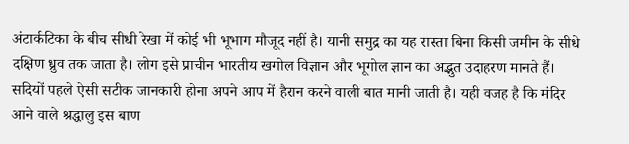अंटार्कटिका के बीच सीधी रेखा में कोई भी भूभाग मौजूद नहीं है। यानी समुद्र का यह रास्ता बिना किसी जमीन के सीधे दक्षिण ध्रुव तक जाता है। लोग इसे प्राचीन भारतीय खगोल विज्ञान और भूगोल ज्ञान का अद्भुत उदाहरण मानते हैं। सदियों पहले ऐसी सटीक जानकारी होना अपने आप में हैरान करने वाली बात मानी जाती है। यही वजह है कि मंदिर आने वाले श्रद्धालु इस बाण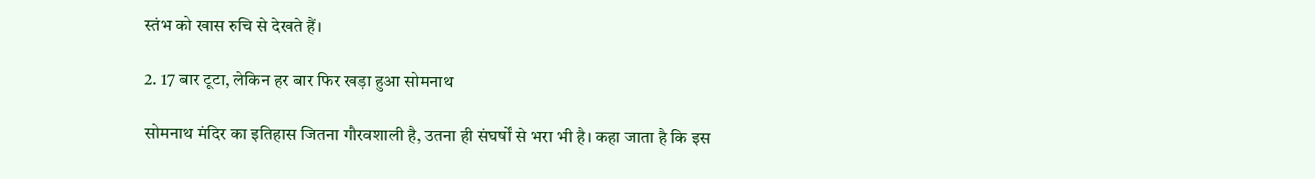स्तंभ को खास रुचि से देखते हैं।

2. 17 बार टूटा, लेकिन हर बार फिर खड़ा हुआ सोमनाथ

सोमनाथ मंदिर का इतिहास जितना गौरवशाली है, उतना ही संघर्षों से भरा भी है। कहा जाता है कि इस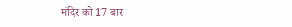मंदिर को 17 बार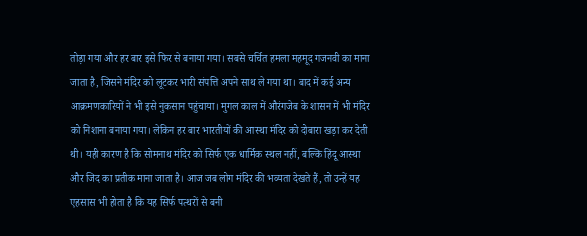तोड़ा गया और हर बार इसे फिर से बनाया गया। सबसे चर्चित हमला महमूद गजनवी का माना जाता है, जिसने मंदिर को लूटकर भारी संपत्ति अपने साथ ले गया था। बाद में कई अन्य आक्रमणकारियों ने भी इसे नुकसान पहुंचाया। मुगल काल में औरंगजेब के शासन में भी मंदिर को निशाना बनाया गया। लेकिन हर बार भारतीयों की आस्था मंदिर को दोबारा खड़ा कर देती थी। यही कारण है कि सोमनाथ मंदिर को सिर्फ एक धार्मिक स्थल नहीं, बल्कि हिंदू आस्था और जिद का प्रतीक माना जाता है। आज जब लोग मंदिर की भव्यता देखते हैं, तो उन्हें यह एहसास भी होता है कि यह सिर्फ पत्थरों से बनी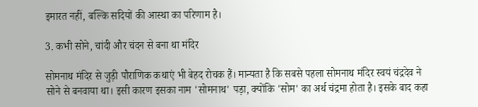इमारत नहीं, बल्कि सदियों की आस्था का परिणाम है।

3. कभी सोने, चांदी और चंदन से बना था मंदिर

सोमनाथ मंदिर से जुड़ी पौराणिक कथाएं भी बेहद रोचक हैं। मान्यता है कि सबसे पहला सोमनाथ मंदिर स्वयं चंद्रदेव ने सोने से बनवाया था। इसी कारण इसका नाम 'सोमनाथ' पड़ा, क्योंकि 'सोम' का अर्थ चंद्रमा होता है। इसके बाद कहा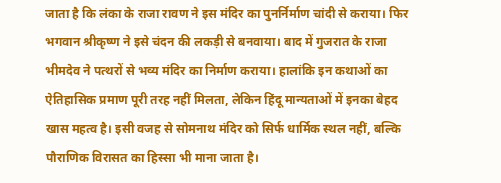जाता है कि लंका के राजा रावण ने इस मंदिर का पुनर्निर्माण चांदी से कराया। फिर भगवान श्रीकृष्ण ने इसे चंदन की लकड़ी से बनवाया। बाद में गुजरात के राजा भीमदेव ने पत्थरों से भव्य मंदिर का निर्माण कराया। हालांकि इन कथाओं का ऐतिहासिक प्रमाण पूरी तरह नहीं मिलता, लेकिन हिंदू मान्यताओं में इनका बेहद खास महत्व है। इसी वजह से सोमनाथ मंदिर को सिर्फ धार्मिक स्थल नहीं, बल्कि पौराणिक विरासत का हिस्सा भी माना जाता है।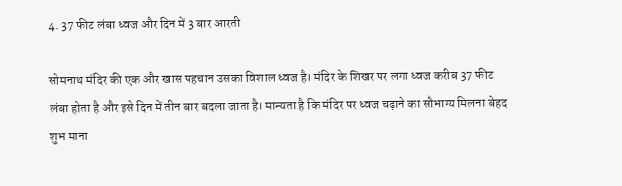4. 37 फीट लंबा ध्वज और दिन में 3 बार आरती

सोमनाथ मंदिर की एक और खास पहचान उसका विशाल ध्वज है। मंदिर के शिखर पर लगा ध्वज करीब 37 फीट लंबा होता है और इसे दिन में तीन बार बदला जाता है। मान्यता है कि मंदिर पर ध्वज चढ़ाने का सौभाग्य मिलना बेहद शुभ माना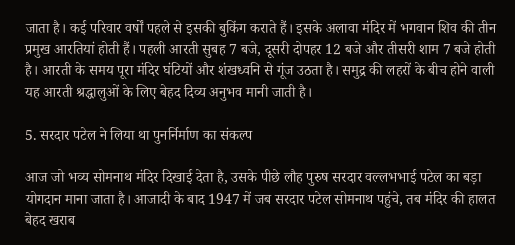जाता है। कई परिवार वर्षों पहले से इसकी बुकिंग कराते हैं। इसके अलावा मंदिर में भगवान शिव की तीन प्रमुख आरतियां होती हैं। पहली आरती सुबह 7 बजे, दूसरी दोपहर 12 बजे और तीसरी शाम 7 बजे होती है। आरती के समय पूरा मंदिर घंटियों और शंखध्वनि से गूंज उठता है। समुद्र की लहरों के बीच होने वाली यह आरती श्रद्धालुओं के लिए बेहद दिव्य अनुभव मानी जाती है।

5. सरदार पटेल ने लिया था पुनर्निर्माण का संकल्प

आज जो भव्य सोमनाथ मंदिर दिखाई देता है, उसके पीछे लौह पुरुष सरदार वल्लभभाई पटेल का बड़ा योगदान माना जाता है। आजादी के बाद 1947 में जब सरदार पटेल सोमनाथ पहुंचे, तब मंदिर की हालत बेहद खराब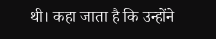थी। कहा जाता है कि उन्होंने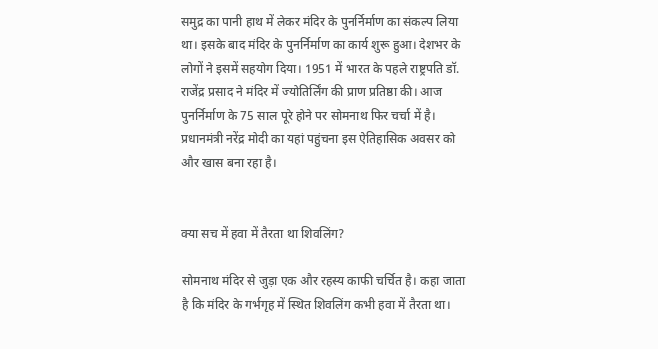समुद्र का पानी हाथ में लेकर मंदिर के पुनर्निर्माण का संकल्प लिया था। इसके बाद मंदिर के पुनर्निर्माण का कार्य शुरू हुआ। देशभर के लोगों ने इसमें सहयोग दिया। 1951 में भारत के पहले राष्ट्रपति डॉ. राजेंद्र प्रसाद ने मंदिर में ज्योतिर्लिंग की प्राण प्रतिष्ठा की। आज पुनर्निर्माण के 75 साल पूरे होने पर सोमनाथ फिर चर्चा में है। प्रधानमंत्री नरेंद्र मोदी का यहां पहुंचना इस ऐतिहासिक अवसर को और खास बना रहा है।


क्या सच में हवा में तैरता था शिवलिंग?

सोमनाथ मंदिर से जुड़ा एक और रहस्य काफी चर्चित है। कहा जाता है कि मंदिर के गर्भगृह में स्थित शिवलिंग कभी हवा में तैरता था।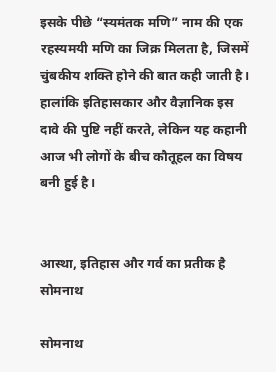इसके पीछे “स्यमंतक मणि” नाम की एक रहस्यमयी मणि का जिक्र मिलता है, जिसमें चुंबकीय शक्ति होने की बात कही जाती है। हालांकि इतिहासकार और वैज्ञानिक इस दावे की पुष्टि नहीं करते, लेकिन यह कहानी आज भी लोगों के बीच कौतूहल का विषय बनी हुई है।


आस्था, इतिहास और गर्व का प्रतीक है सोमनाथ

सोमनाथ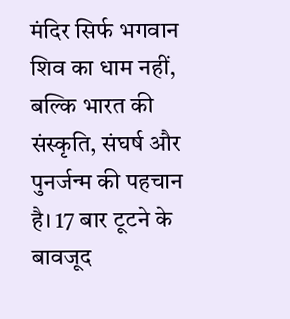मंदिर सिर्फ भगवान शिव का धाम नहीं, बल्कि भारत की संस्कृति, संघर्ष और पुनर्जन्म की पहचान है। 17 बार टूटने के बावजूद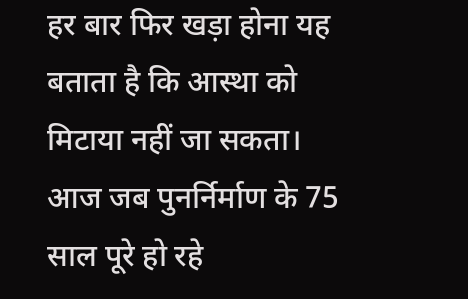हर बार फिर खड़ा होना यह बताता है कि आस्था को मिटाया नहीं जा सकता। आज जब पुनर्निर्माण के 75 साल पूरे हो रहे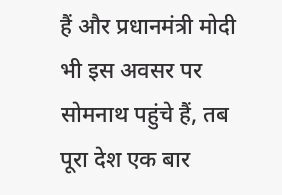हैं और प्रधानमंत्री मोदी भी इस अवसर पर सोमनाथ पहुंचे हैं, तब पूरा देश एक बार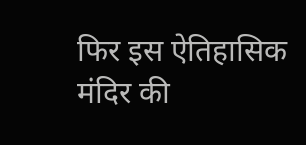फिर इस ऐतिहासिक मंदिर की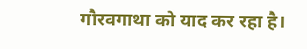गौरवगाथा को याद कर रहा है।